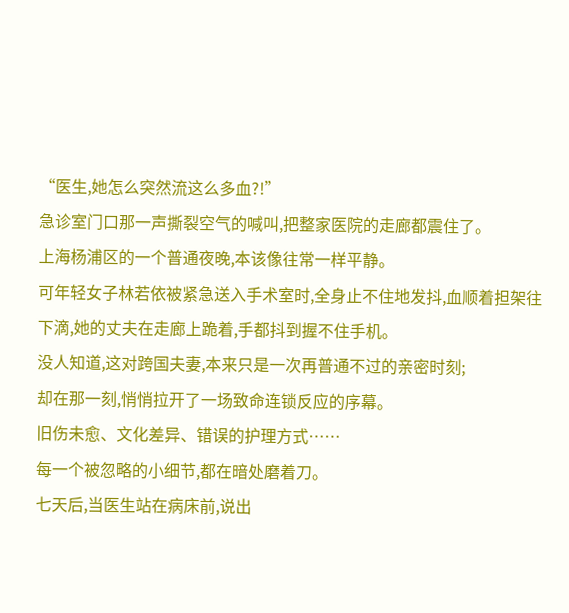“医生,她怎么突然流这么多血?!”
急诊室门口那一声撕裂空气的喊叫,把整家医院的走廊都震住了。
上海杨浦区的一个普通夜晚,本该像往常一样平静。
可年轻女子林若依被紧急送入手术室时,全身止不住地发抖,血顺着担架往下滴,她的丈夫在走廊上跪着,手都抖到握不住手机。
没人知道,这对跨国夫妻,本来只是一次再普通不过的亲密时刻;
却在那一刻,悄悄拉开了一场致命连锁反应的序幕。
旧伤未愈、文化差异、错误的护理方式……
每一个被忽略的小细节,都在暗处磨着刀。
七天后,当医生站在病床前,说出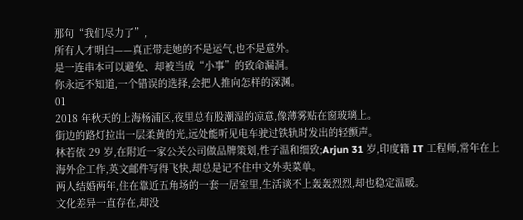那句“我们尽力了”,
所有人才明白——真正带走她的不是运气,也不是意外。
是一连串本可以避免、却被当成“小事”的致命漏洞。
你永远不知道,一个错误的选择,会把人推向怎样的深渊。
01
2018 年秋天的上海杨浦区,夜里总有股潮湿的凉意,像薄雾贴在窗玻璃上。
街边的路灯拉出一层柔黄的光,远处能听见电车驶过铁轨时发出的轻颤声。
林若依 29 岁,在附近一家公关公司做品牌策划,性子温和细致;Arjun 31 岁,印度籍 IT 工程师,常年在上海外企工作,英文邮件写得飞快,却总是记不住中文外卖菜单。
两人结婚两年,住在靠近五角场的一套一居室里,生活谈不上轰轰烈烈,却也稳定温暖。
文化差异一直存在,却没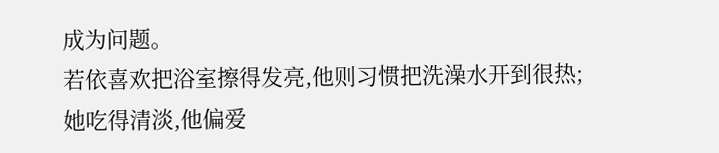成为问题。
若依喜欢把浴室擦得发亮,他则习惯把洗澡水开到很热;她吃得清淡,他偏爱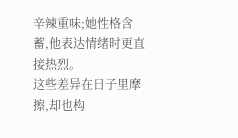辛辣重味;她性格含蓄,他表达情绪时更直接热烈。
这些差异在日子里摩擦,却也构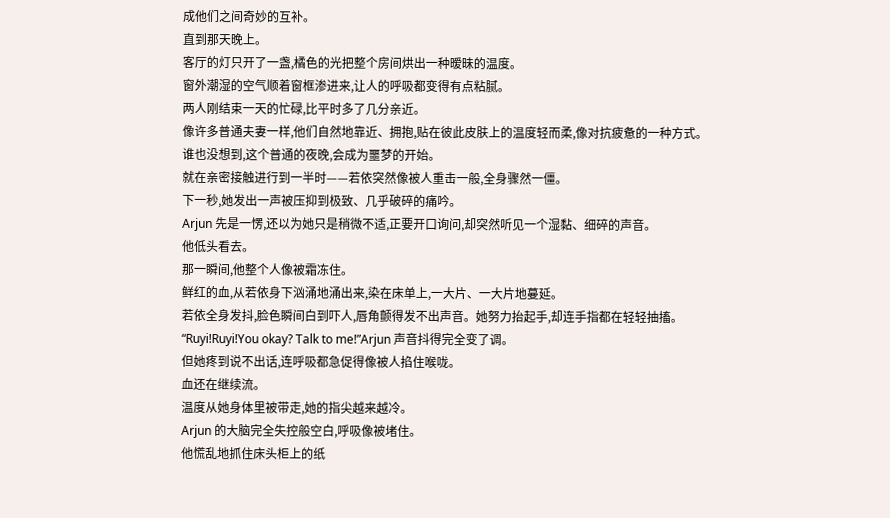成他们之间奇妙的互补。
直到那天晚上。
客厅的灯只开了一盏,橘色的光把整个房间烘出一种暧昧的温度。
窗外潮湿的空气顺着窗框渗进来,让人的呼吸都变得有点粘腻。
两人刚结束一天的忙碌,比平时多了几分亲近。
像许多普通夫妻一样,他们自然地靠近、拥抱,贴在彼此皮肤上的温度轻而柔,像对抗疲惫的一种方式。
谁也没想到,这个普通的夜晚,会成为噩梦的开始。
就在亲密接触进行到一半时——若依突然像被人重击一般,全身骤然一僵。
下一秒,她发出一声被压抑到极致、几乎破碎的痛吟。
Arjun 先是一愣,还以为她只是稍微不适,正要开口询问,却突然听见一个湿黏、细碎的声音。
他低头看去。
那一瞬间,他整个人像被霜冻住。
鲜红的血,从若依身下汹涌地涌出来,染在床单上,一大片、一大片地蔓延。
若依全身发抖,脸色瞬间白到吓人,唇角颤得发不出声音。她努力抬起手,却连手指都在轻轻抽搐。
“Ruyi!Ruyi!You okay? Talk to me!”Arjun 声音抖得完全变了调。
但她疼到说不出话,连呼吸都急促得像被人掐住喉咙。
血还在继续流。
温度从她身体里被带走,她的指尖越来越冷。
Arjun 的大脑完全失控般空白,呼吸像被堵住。
他慌乱地抓住床头柜上的纸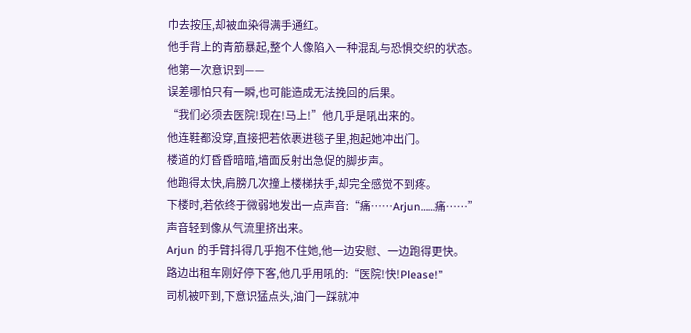巾去按压,却被血染得满手通红。
他手背上的青筋暴起,整个人像陷入一种混乱与恐惧交织的状态。
他第一次意识到——
误差哪怕只有一瞬,也可能造成无法挽回的后果。
“我们必须去医院!现在!马上!”他几乎是吼出来的。
他连鞋都没穿,直接把若依裹进毯子里,抱起她冲出门。
楼道的灯昏昏暗暗,墙面反射出急促的脚步声。
他跑得太快,肩膀几次撞上楼梯扶手,却完全感觉不到疼。
下楼时,若依终于微弱地发出一点声音:“痛……Arjun……痛……”
声音轻到像从气流里挤出来。
Arjun 的手臂抖得几乎抱不住她,他一边安慰、一边跑得更快。
路边出租车刚好停下客,他几乎用吼的:“医院!快!Please!”
司机被吓到,下意识猛点头,油门一踩就冲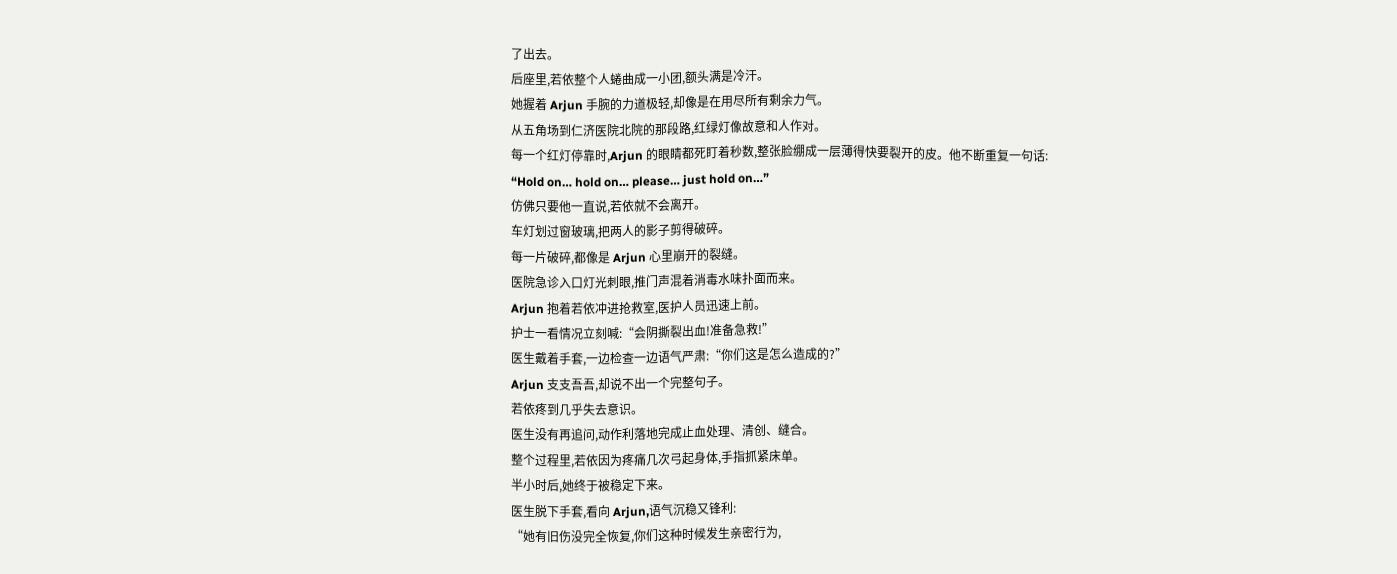了出去。
后座里,若依整个人蜷曲成一小团,额头满是冷汗。
她握着 Arjun 手腕的力道极轻,却像是在用尽所有剩余力气。
从五角场到仁济医院北院的那段路,红绿灯像故意和人作对。
每一个红灯停靠时,Arjun 的眼睛都死盯着秒数,整张脸绷成一层薄得快要裂开的皮。他不断重复一句话:
“Hold on… hold on… please… just hold on…”
仿佛只要他一直说,若依就不会离开。
车灯划过窗玻璃,把两人的影子剪得破碎。
每一片破碎,都像是 Arjun 心里崩开的裂缝。
医院急诊入口灯光刺眼,推门声混着消毒水味扑面而来。
Arjun 抱着若依冲进抢救室,医护人员迅速上前。
护士一看情况立刻喊:“会阴撕裂出血!准备急救!”
医生戴着手套,一边检查一边语气严肃:“你们这是怎么造成的?”
Arjun 支支吾吾,却说不出一个完整句子。
若依疼到几乎失去意识。
医生没有再追问,动作利落地完成止血处理、清创、缝合。
整个过程里,若依因为疼痛几次弓起身体,手指抓紧床单。
半小时后,她终于被稳定下来。
医生脱下手套,看向 Arjun,语气沉稳又锋利:
“她有旧伤没完全恢复,你们这种时候发生亲密行为,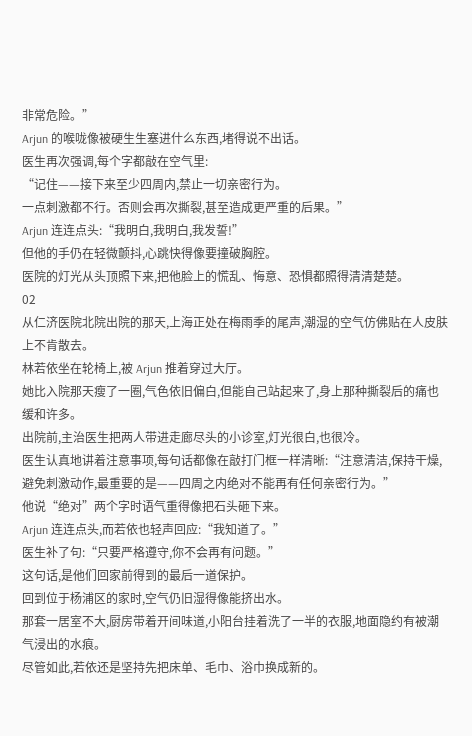非常危险。”
Arjun 的喉咙像被硬生生塞进什么东西,堵得说不出话。
医生再次强调,每个字都敲在空气里:
“记住——接下来至少四周内,禁止一切亲密行为。
一点刺激都不行。否则会再次撕裂,甚至造成更严重的后果。”
Arjun 连连点头:“我明白,我明白,我发誓!”
但他的手仍在轻微颤抖,心跳快得像要撞破胸腔。
医院的灯光从头顶照下来,把他脸上的慌乱、悔意、恐惧都照得清清楚楚。
02
从仁济医院北院出院的那天,上海正处在梅雨季的尾声,潮湿的空气仿佛贴在人皮肤上不肯散去。
林若依坐在轮椅上,被 Arjun 推着穿过大厅。
她比入院那天瘦了一圈,气色依旧偏白,但能自己站起来了,身上那种撕裂后的痛也缓和许多。
出院前,主治医生把两人带进走廊尽头的小诊室,灯光很白,也很冷。
医生认真地讲着注意事项,每句话都像在敲打门框一样清晰:“注意清洁,保持干燥,避免刺激动作,最重要的是——四周之内绝对不能再有任何亲密行为。”
他说“绝对”两个字时语气重得像把石头砸下来。
Arjun 连连点头,而若依也轻声回应:“我知道了。”
医生补了句:“只要严格遵守,你不会再有问题。”
这句话,是他们回家前得到的最后一道保护。
回到位于杨浦区的家时,空气仍旧湿得像能挤出水。
那套一居室不大,厨房带着开间味道,小阳台挂着洗了一半的衣服,地面隐约有被潮气浸出的水痕。
尽管如此,若依还是坚持先把床单、毛巾、浴巾换成新的。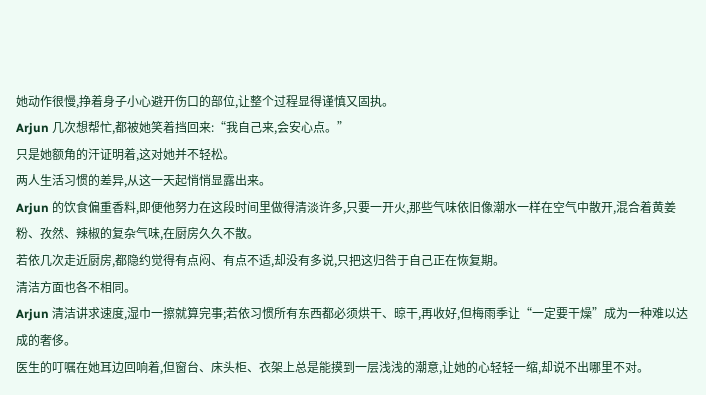她动作很慢,挣着身子小心避开伤口的部位,让整个过程显得谨慎又固执。
Arjun 几次想帮忙,都被她笑着挡回来:“我自己来,会安心点。”
只是她额角的汗证明着,这对她并不轻松。
两人生活习惯的差异,从这一天起悄悄显露出来。
Arjun 的饮食偏重香料,即便他努力在这段时间里做得清淡许多,只要一开火,那些气味依旧像潮水一样在空气中散开,混合着黄姜粉、孜然、辣椒的复杂气味,在厨房久久不散。
若依几次走近厨房,都隐约觉得有点闷、有点不适,却没有多说,只把这归咎于自己正在恢复期。
清洁方面也各不相同。
Arjun 清洁讲求速度,湿巾一擦就算完事;若依习惯所有东西都必须烘干、晾干,再收好,但梅雨季让“一定要干燥”成为一种难以达成的奢侈。
医生的叮嘱在她耳边回响着,但窗台、床头柜、衣架上总是能摸到一层浅浅的潮意,让她的心轻轻一缩,却说不出哪里不对。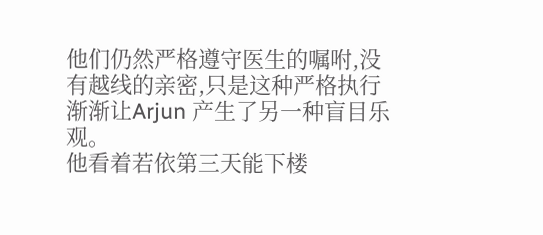他们仍然严格遵守医生的嘱咐,没有越线的亲密,只是这种严格执行渐渐让Arjun 产生了另一种盲目乐观。
他看着若依第三天能下楼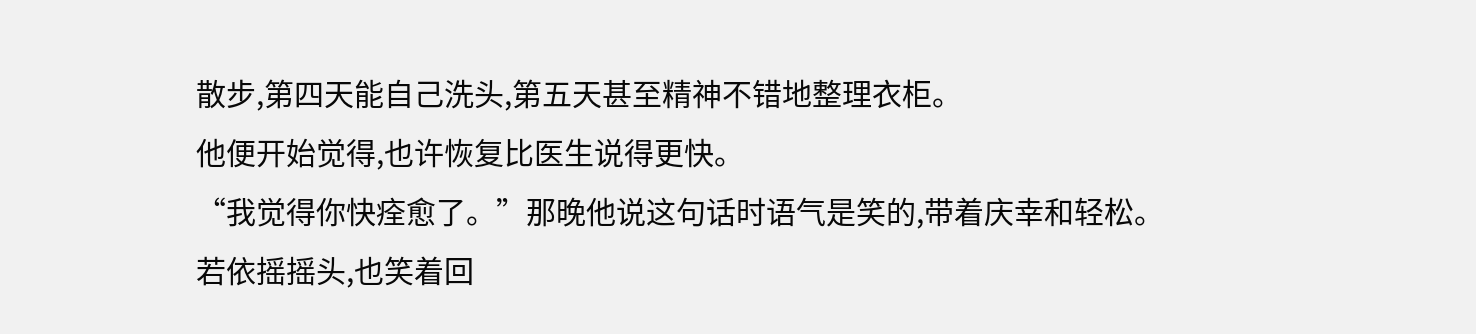散步,第四天能自己洗头,第五天甚至精神不错地整理衣柜。
他便开始觉得,也许恢复比医生说得更快。
“我觉得你快痊愈了。”那晚他说这句话时语气是笑的,带着庆幸和轻松。
若依摇摇头,也笑着回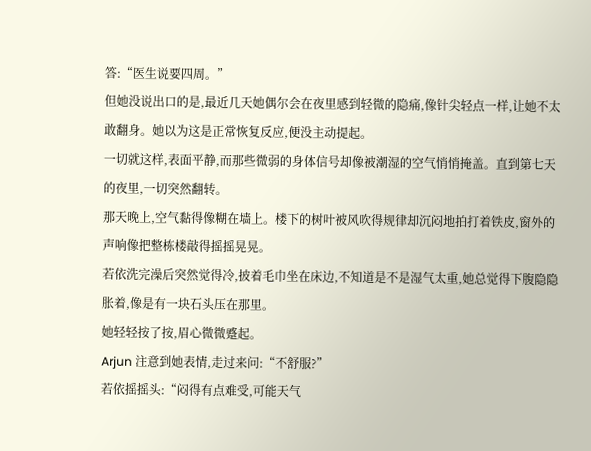答:“医生说要四周。”
但她没说出口的是,最近几天她偶尔会在夜里感到轻微的隐痛,像针尖轻点一样,让她不太敢翻身。她以为这是正常恢复反应,便没主动提起。
一切就这样,表面平静,而那些微弱的身体信号却像被潮湿的空气悄悄掩盖。直到第七天的夜里,一切突然翻转。
那天晚上,空气黏得像糊在墙上。楼下的树叶被风吹得规律却沉闷地拍打着铁皮,窗外的声响像把整栋楼敲得摇摇晃晃。
若依洗完澡后突然觉得冷,披着毛巾坐在床边,不知道是不是湿气太重,她总觉得下腹隐隐胀着,像是有一块石头压在那里。
她轻轻按了按,眉心微微蹙起。
Arjun 注意到她表情,走过来问:“不舒服?”
若依摇摇头:“闷得有点难受,可能天气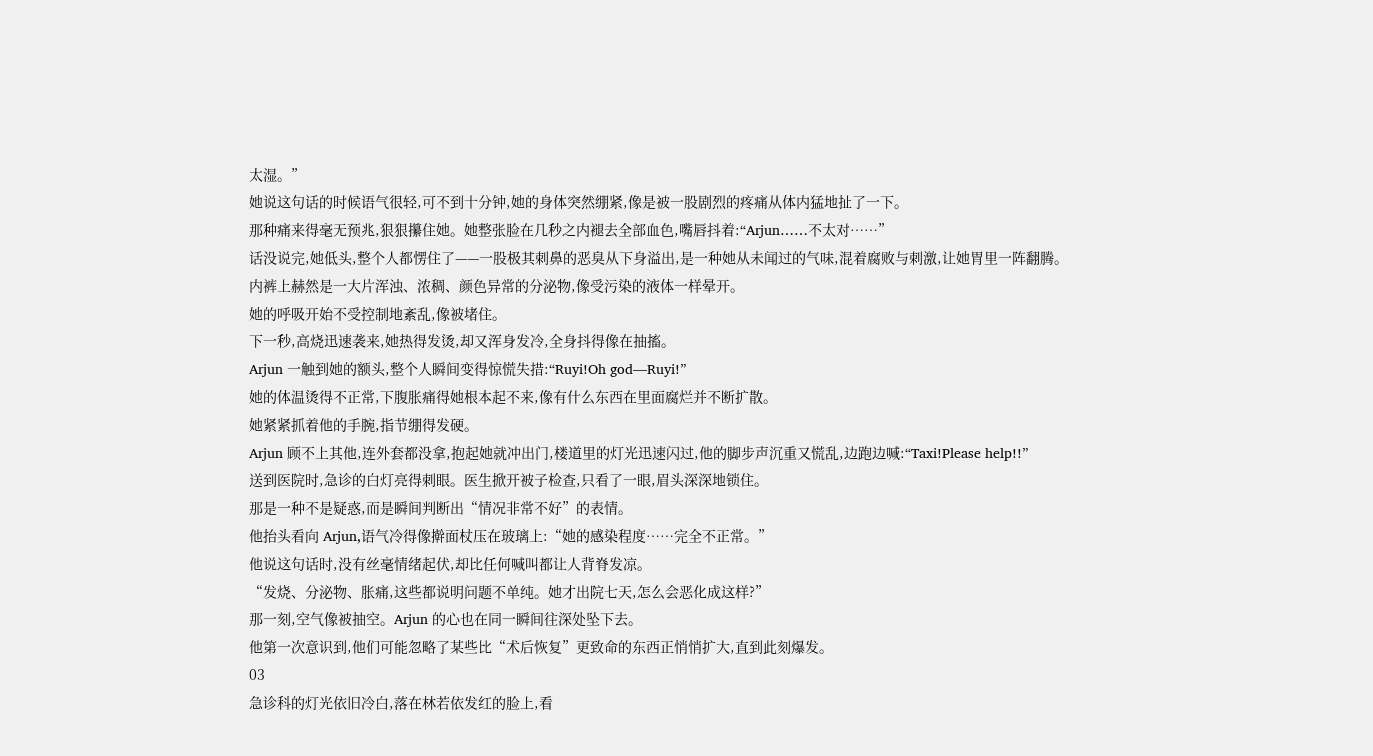太湿。”
她说这句话的时候语气很轻,可不到十分钟,她的身体突然绷紧,像是被一股剧烈的疼痛从体内猛地扯了一下。
那种痛来得毫无预兆,狠狠攥住她。她整张脸在几秒之内褪去全部血色,嘴唇抖着:“Arjun……不太对……”
话没说完,她低头,整个人都愣住了——一股极其刺鼻的恶臭从下身溢出,是一种她从未闻过的气味,混着腐败与刺激,让她胃里一阵翻腾。
内裤上赫然是一大片浑浊、浓稠、颜色异常的分泌物,像受污染的液体一样晕开。
她的呼吸开始不受控制地紊乱,像被堵住。
下一秒,高烧迅速袭来,她热得发烫,却又浑身发冷,全身抖得像在抽搐。
Arjun 一触到她的额头,整个人瞬间变得惊慌失措:“Ruyi!Oh god—Ruyi!”
她的体温烫得不正常,下腹胀痛得她根本起不来,像有什么东西在里面腐烂并不断扩散。
她紧紧抓着他的手腕,指节绷得发硬。
Arjun 顾不上其他,连外套都没拿,抱起她就冲出门,楼道里的灯光迅速闪过,他的脚步声沉重又慌乱,边跑边喊:“Taxi!Please help!!”
送到医院时,急诊的白灯亮得刺眼。医生掀开被子检查,只看了一眼,眉头深深地锁住。
那是一种不是疑惑,而是瞬间判断出“情况非常不好”的表情。
他抬头看向 Arjun,语气冷得像擀面杖压在玻璃上:“她的感染程度……完全不正常。”
他说这句话时,没有丝毫情绪起伏,却比任何喊叫都让人背脊发凉。
“发烧、分泌物、胀痛,这些都说明问题不单纯。她才出院七天,怎么会恶化成这样?”
那一刻,空气像被抽空。Arjun 的心也在同一瞬间往深处坠下去。
他第一次意识到,他们可能忽略了某些比“术后恢复”更致命的东西正悄悄扩大,直到此刻爆发。
03
急诊科的灯光依旧冷白,落在林若依发红的脸上,看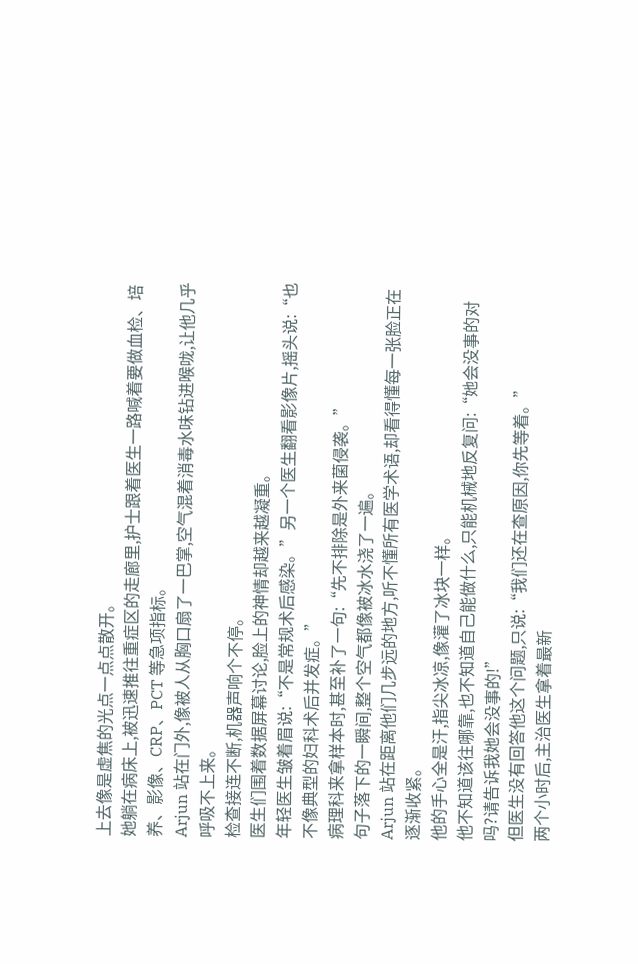上去像是虚焦的光点一点点散开。
她躺在病床上,被迅速推往重症区的走廊里,护士跟着医生一路喊着要做血检、培养、影像、CRP、PCT 等急项指标。
Arjun 站在门外,像被人从胸口扇了一巴掌,空气混着消毒水味钻进喉咙,让他几乎呼吸不上来。
检查接连不断,机器声响个不停。
医生们围着数据屏幕讨论,脸上的神情却越来越凝重。
年轻医生皱着眉说:“不是常规术后感染。”另一个医生翻看影像片,摇头说:“也不像典型的妇科术后并发症。”
病理科来拿样本时,甚至补了一句:“先不排除是外来菌侵袭。”
句子落下的一瞬间,整个空气都像被冰水浇了一遍。
Arjun 站在距离他们几步远的地方,听不懂所有医学术语,却看得懂每一张脸正在逐渐收紧。
他的手心全是汗,指尖冰凉,像灌了冰块一样。
他不知道该往哪靠,也不知道自己能做什么,只能机械地反复问:“她会没事的对吗?请告诉我她会没事的!”
但医生没有回答他这个问题,只说:“我们还在查原因,你先等着。”
两个小时后,主治医生拿着最新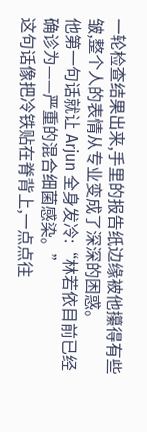一轮检查结果出来,手里的报告纸边缘被他攥得有些皱,整个人的表情从专业变成了深深的困惑。
他第一句话就让 Arjun 全身发冷:“林若依目前已经确诊为——严重的混合细菌感染。”
这句话像把冷铁贴在脊背上,一点点往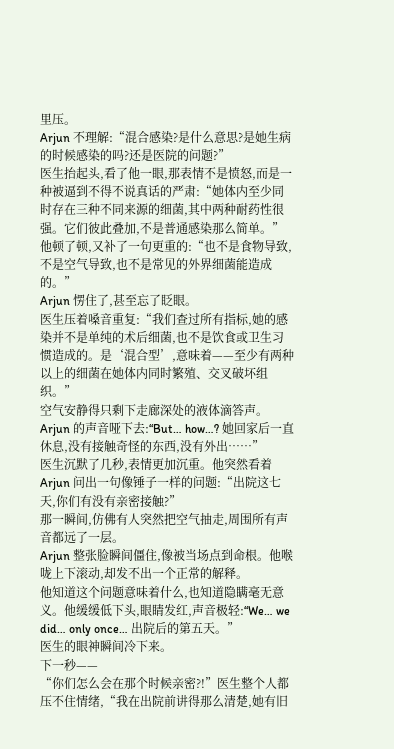里压。
Arjun 不理解:“混合感染?是什么意思?是她生病的时候感染的吗?还是医院的问题?”
医生抬起头,看了他一眼,那表情不是愤怒,而是一种被逼到不得不说真话的严肃:“她体内至少同时存在三种不同来源的细菌,其中两种耐药性很强。它们彼此叠加,不是普通感染那么简单。”
他顿了顿,又补了一句更重的:“也不是食物导致,不是空气导致,也不是常见的外界细菌能造成的。”
Arjun 愣住了,甚至忘了眨眼。
医生压着嗓音重复:“我们查过所有指标,她的感染并不是单纯的术后细菌,也不是饮食或卫生习惯造成的。是‘混合型’,意味着——至少有两种以上的细菌在她体内同时繁殖、交叉破坏组织。”
空气安静得只剩下走廊深处的液体滴答声。
Arjun 的声音哑下去:“But… how…? 她回家后一直休息,没有接触奇怪的东西,没有外出……”
医生沉默了几秒,表情更加沉重。他突然看着 Arjun 问出一句像锤子一样的问题:“出院这七天,你们有没有亲密接触?”
那一瞬间,仿佛有人突然把空气抽走,周围所有声音都远了一层。
Arjun 整张脸瞬间僵住,像被当场点到命根。他喉咙上下滚动,却发不出一个正常的解释。
他知道这个问题意味着什么,也知道隐瞒毫无意义。他缓缓低下头,眼睛发红,声音极轻:“We… we did… only once… 出院后的第五天。”
医生的眼神瞬间冷下来。
下一秒——
“你们怎么会在那个时候亲密?!”医生整个人都压不住情绪,“我在出院前讲得那么清楚,她有旧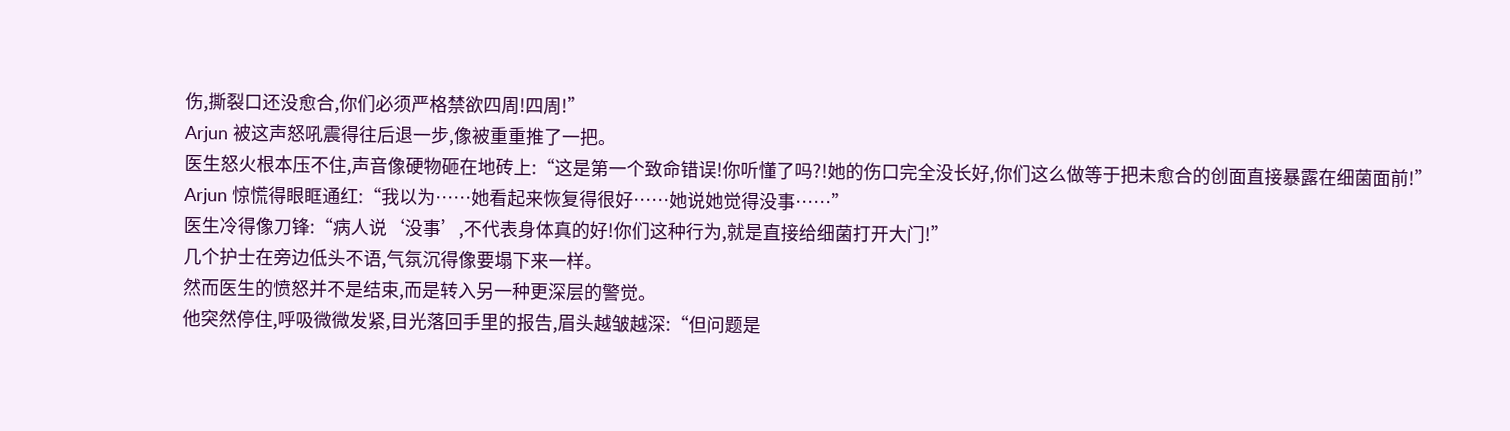伤,撕裂口还没愈合,你们必须严格禁欲四周!四周!”
Arjun 被这声怒吼震得往后退一步,像被重重推了一把。
医生怒火根本压不住,声音像硬物砸在地砖上:“这是第一个致命错误!你听懂了吗?!她的伤口完全没长好,你们这么做等于把未愈合的创面直接暴露在细菌面前!”
Arjun 惊慌得眼眶通红:“我以为……她看起来恢复得很好……她说她觉得没事……”
医生冷得像刀锋:“病人说‘没事’,不代表身体真的好!你们这种行为,就是直接给细菌打开大门!”
几个护士在旁边低头不语,气氛沉得像要塌下来一样。
然而医生的愤怒并不是结束,而是转入另一种更深层的警觉。
他突然停住,呼吸微微发紧,目光落回手里的报告,眉头越皱越深:“但问题是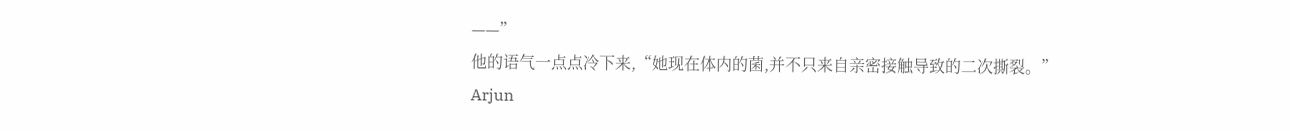——”
他的语气一点点冷下来,“她现在体内的菌,并不只来自亲密接触导致的二次撕裂。”
Arjun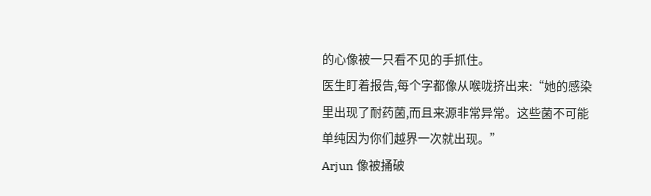的心像被一只看不见的手抓住。
医生盯着报告,每个字都像从喉咙挤出来:“她的感染里出现了耐药菌,而且来源非常异常。这些菌不可能单纯因为你们越界一次就出现。”
Arjun 像被捅破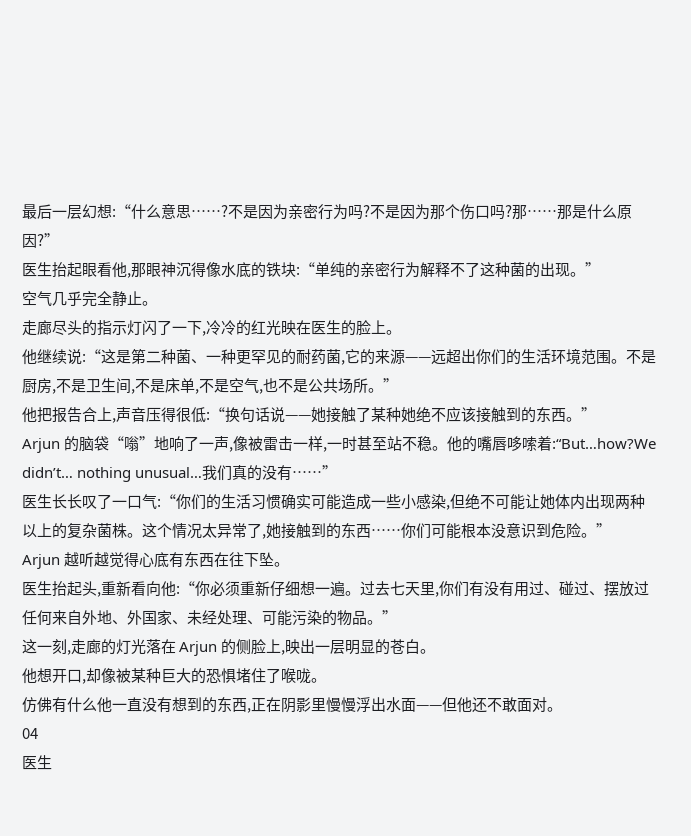最后一层幻想:“什么意思……?不是因为亲密行为吗?不是因为那个伤口吗?那……那是什么原因?”
医生抬起眼看他,那眼神沉得像水底的铁块:“单纯的亲密行为解释不了这种菌的出现。”
空气几乎完全静止。
走廊尽头的指示灯闪了一下,冷冷的红光映在医生的脸上。
他继续说:“这是第二种菌、一种更罕见的耐药菌,它的来源——远超出你们的生活环境范围。不是厨房,不是卫生间,不是床单,不是空气,也不是公共场所。”
他把报告合上,声音压得很低:“换句话说——她接触了某种她绝不应该接触到的东西。”
Arjun 的脑袋“嗡”地响了一声,像被雷击一样,一时甚至站不稳。他的嘴唇哆嗦着:“But…how?We didn’t… nothing unusual…我们真的没有……”
医生长长叹了一口气:“你们的生活习惯确实可能造成一些小感染,但绝不可能让她体内出现两种以上的复杂菌株。这个情况太异常了,她接触到的东西……你们可能根本没意识到危险。”
Arjun 越听越觉得心底有东西在往下坠。
医生抬起头,重新看向他:“你必须重新仔细想一遍。过去七天里,你们有没有用过、碰过、摆放过任何来自外地、外国家、未经处理、可能污染的物品。”
这一刻,走廊的灯光落在 Arjun 的侧脸上,映出一层明显的苍白。
他想开口,却像被某种巨大的恐惧堵住了喉咙。
仿佛有什么他一直没有想到的东西,正在阴影里慢慢浮出水面——但他还不敢面对。
04
医生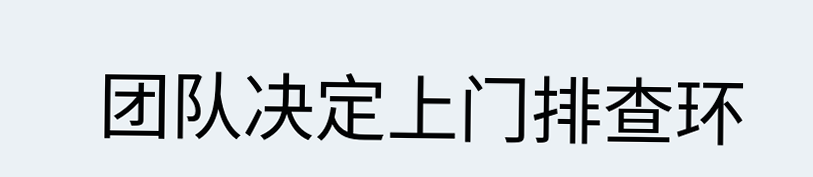团队决定上门排查环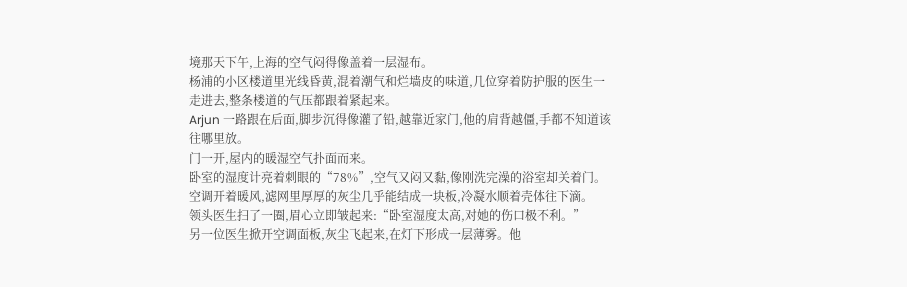境那天下午,上海的空气闷得像盖着一层湿布。
杨浦的小区楼道里光线昏黄,混着潮气和烂墙皮的味道,几位穿着防护服的医生一走进去,整条楼道的气压都跟着紧起来。
Arjun 一路跟在后面,脚步沉得像灌了铅,越靠近家门,他的肩背越僵,手都不知道该往哪里放。
门一开,屋内的暖湿空气扑面而来。
卧室的湿度计亮着刺眼的“78%”,空气又闷又黏,像刚洗完澡的浴室却关着门。
空调开着暖风,滤网里厚厚的灰尘几乎能结成一块板,冷凝水顺着壳体往下滴。
领头医生扫了一圈,眉心立即皱起来:“卧室湿度太高,对她的伤口极不利。”
另一位医生掀开空调面板,灰尘飞起来,在灯下形成一层薄雾。他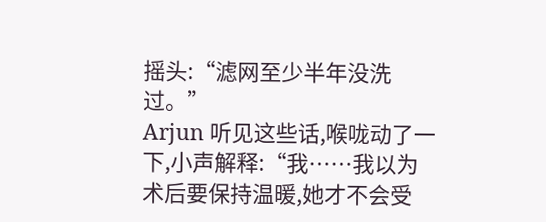摇头:“滤网至少半年没洗过。”
Arjun 听见这些话,喉咙动了一下,小声解释:“我……我以为术后要保持温暖,她才不会受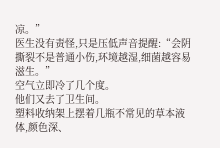凉。”
医生没有责怪,只是压低声音提醒:“会阴撕裂不是普通小伤,环境越湿,细菌越容易滋生。”
空气立即冷了几个度。
他们又去了卫生间。
塑料收纳架上摆着几瓶不常见的草本液体,颜色深、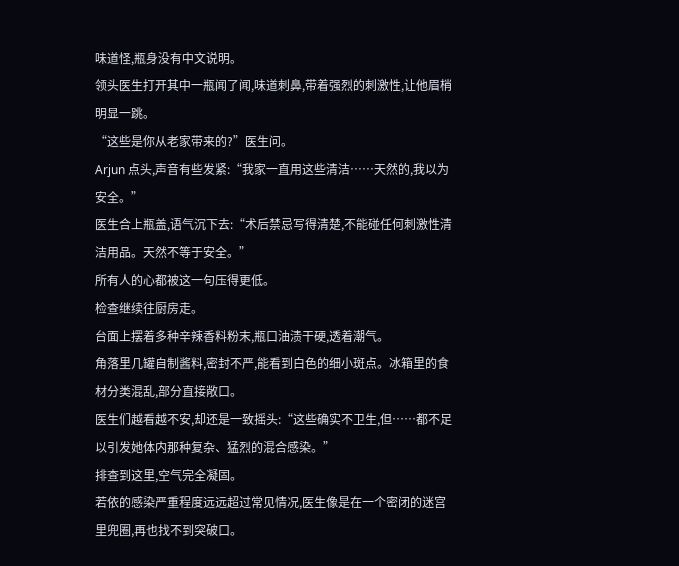味道怪,瓶身没有中文说明。
领头医生打开其中一瓶闻了闻,味道刺鼻,带着强烈的刺激性,让他眉梢明显一跳。
“这些是你从老家带来的?”医生问。
Arjun 点头,声音有些发紧:“我家一直用这些清洁……天然的,我以为安全。”
医生合上瓶盖,语气沉下去:“术后禁忌写得清楚,不能碰任何刺激性清洁用品。天然不等于安全。”
所有人的心都被这一句压得更低。
检查继续往厨房走。
台面上摆着多种辛辣香料粉末,瓶口油渍干硬,透着潮气。
角落里几罐自制酱料,密封不严,能看到白色的细小斑点。冰箱里的食材分类混乱,部分直接敞口。
医生们越看越不安,却还是一致摇头:“这些确实不卫生,但……都不足以引发她体内那种复杂、猛烈的混合感染。”
排查到这里,空气完全凝固。
若依的感染严重程度远远超过常见情况,医生像是在一个密闭的迷宫里兜圈,再也找不到突破口。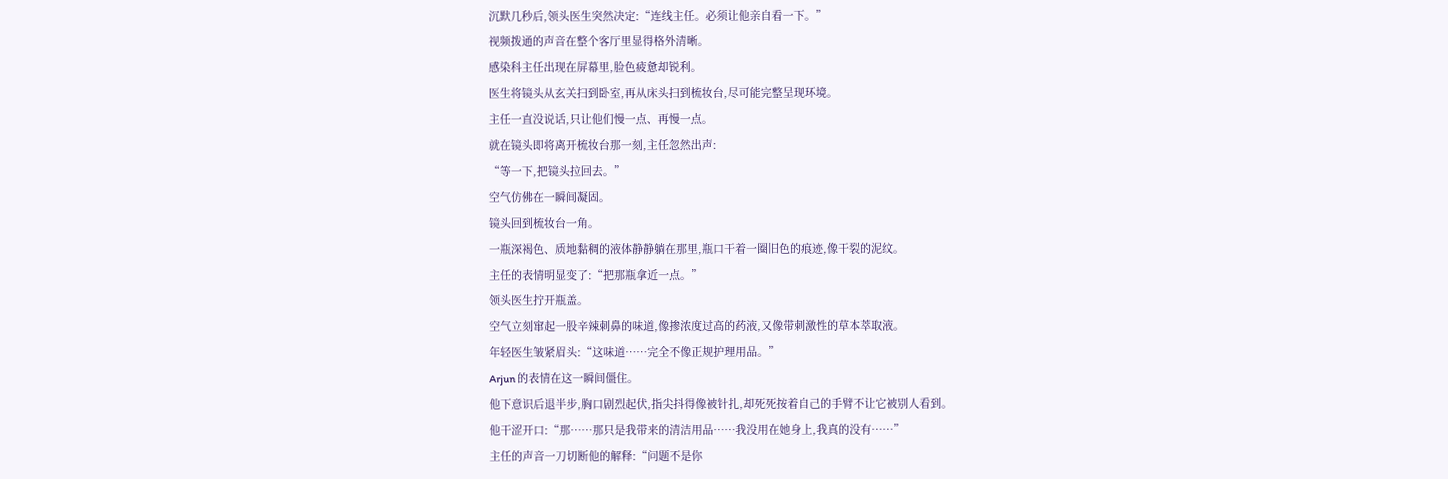沉默几秒后,领头医生突然决定:“连线主任。必须让他亲自看一下。”
视频拨通的声音在整个客厅里显得格外清晰。
感染科主任出现在屏幕里,脸色疲惫却锐利。
医生将镜头从玄关扫到卧室,再从床头扫到梳妆台,尽可能完整呈现环境。
主任一直没说话,只让他们慢一点、再慢一点。
就在镜头即将离开梳妆台那一刻,主任忽然出声:
“等一下,把镜头拉回去。”
空气仿佛在一瞬间凝固。
镜头回到梳妆台一角。
一瓶深褐色、质地黏稠的液体静静躺在那里,瓶口干着一圈旧色的痕迹,像干裂的泥纹。
主任的表情明显变了:“把那瓶拿近一点。”
领头医生拧开瓶盖。
空气立刻窜起一股辛辣刺鼻的味道,像掺浓度过高的药液,又像带刺激性的草本萃取液。
年轻医生皱紧眉头:“这味道……完全不像正规护理用品。”
Arjun 的表情在这一瞬间僵住。
他下意识后退半步,胸口剧烈起伏,指尖抖得像被针扎,却死死按着自己的手臂不让它被别人看到。
他干涩开口:“那……那只是我带来的清洁用品……我没用在她身上,我真的没有……”
主任的声音一刀切断他的解释:“问题不是你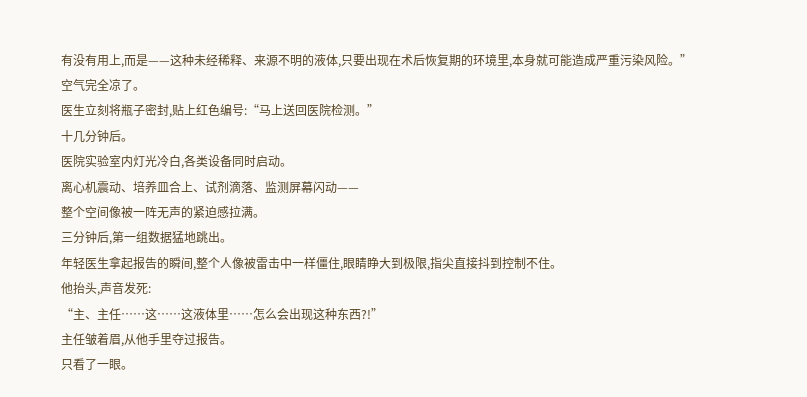有没有用上,而是——这种未经稀释、来源不明的液体,只要出现在术后恢复期的环境里,本身就可能造成严重污染风险。”
空气完全凉了。
医生立刻将瓶子密封,贴上红色编号:“马上送回医院检测。”
十几分钟后。
医院实验室内灯光冷白,各类设备同时启动。
离心机震动、培养皿合上、试剂滴落、监测屏幕闪动——
整个空间像被一阵无声的紧迫感拉满。
三分钟后,第一组数据猛地跳出。
年轻医生拿起报告的瞬间,整个人像被雷击中一样僵住,眼睛睁大到极限,指尖直接抖到控制不住。
他抬头,声音发死:
“主、主任……这……这液体里……怎么会出现这种东西?!”
主任皱着眉,从他手里夺过报告。
只看了一眼。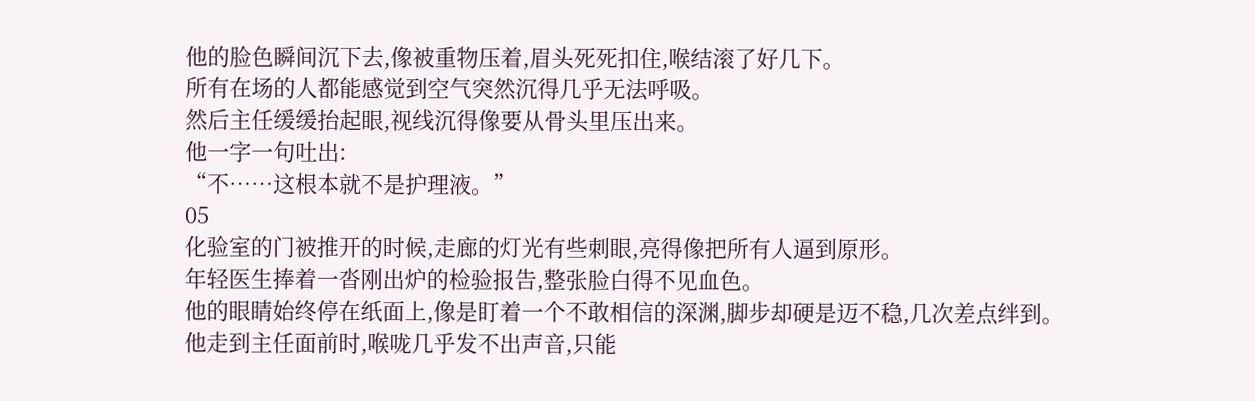他的脸色瞬间沉下去,像被重物压着,眉头死死扣住,喉结滚了好几下。
所有在场的人都能感觉到空气突然沉得几乎无法呼吸。
然后主任缓缓抬起眼,视线沉得像要从骨头里压出来。
他一字一句吐出:
“不……这根本就不是护理液。”
05
化验室的门被推开的时候,走廊的灯光有些刺眼,亮得像把所有人逼到原形。
年轻医生捧着一沓刚出炉的检验报告,整张脸白得不见血色。
他的眼睛始终停在纸面上,像是盯着一个不敢相信的深渊,脚步却硬是迈不稳,几次差点绊到。
他走到主任面前时,喉咙几乎发不出声音,只能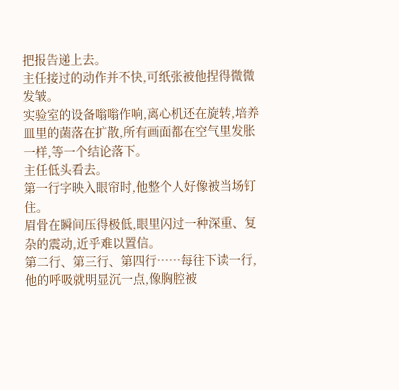把报告递上去。
主任接过的动作并不快,可纸张被他捏得微微发皱。
实验室的设备嗡嗡作响,离心机还在旋转,培养皿里的菌落在扩散,所有画面都在空气里发胀一样,等一个结论落下。
主任低头看去。
第一行字映入眼帘时,他整个人好像被当场钉住。
眉骨在瞬间压得极低,眼里闪过一种深重、复杂的震动,近乎难以置信。
第二行、第三行、第四行……每往下读一行,他的呼吸就明显沉一点,像胸腔被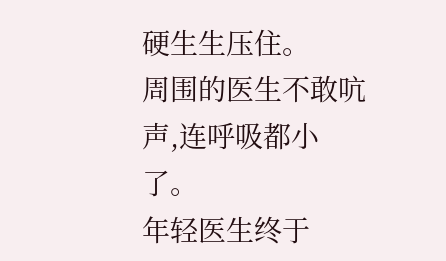硬生生压住。
周围的医生不敢吭声,连呼吸都小了。
年轻医生终于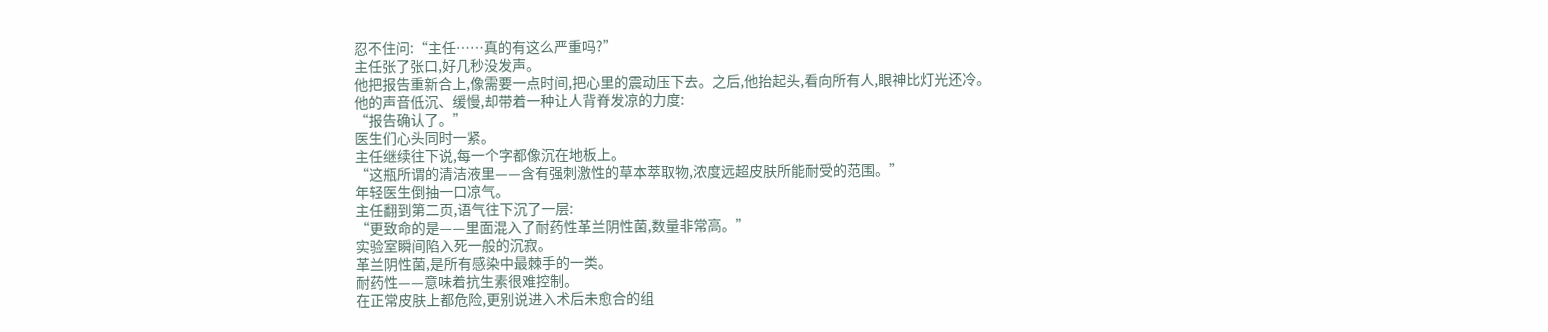忍不住问:“主任……真的有这么严重吗?”
主任张了张口,好几秒没发声。
他把报告重新合上,像需要一点时间,把心里的震动压下去。之后,他抬起头,看向所有人,眼神比灯光还冷。
他的声音低沉、缓慢,却带着一种让人背脊发凉的力度:
“报告确认了。”
医生们心头同时一紧。
主任继续往下说,每一个字都像沉在地板上。
“这瓶所谓的清洁液里——含有强刺激性的草本萃取物,浓度远超皮肤所能耐受的范围。”
年轻医生倒抽一口凉气。
主任翻到第二页,语气往下沉了一层:
“更致命的是——里面混入了耐药性革兰阴性菌,数量非常高。”
实验室瞬间陷入死一般的沉寂。
革兰阴性菌,是所有感染中最棘手的一类。
耐药性——意味着抗生素很难控制。
在正常皮肤上都危险,更别说进入术后未愈合的组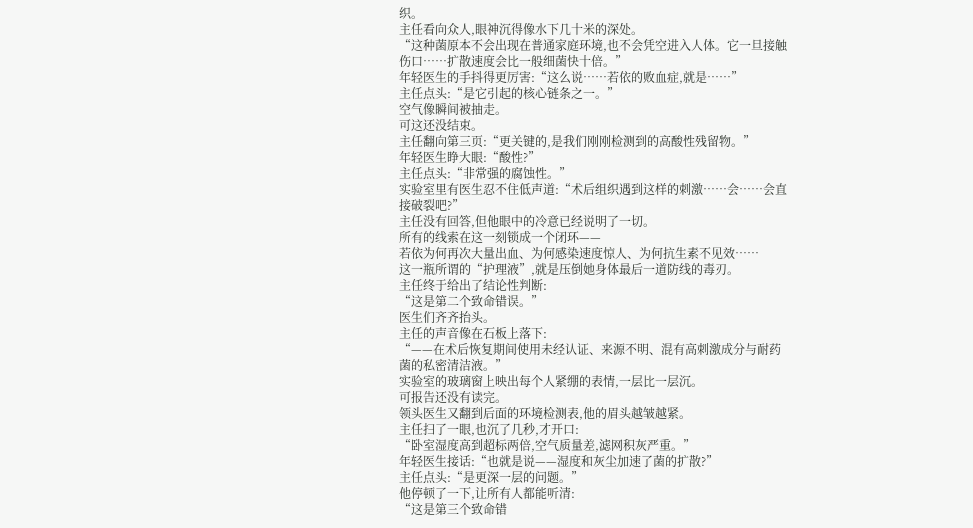织。
主任看向众人,眼神沉得像水下几十米的深处。
“这种菌原本不会出现在普通家庭环境,也不会凭空进入人体。它一旦接触伤口……扩散速度会比一般细菌快十倍。”
年轻医生的手抖得更厉害:“这么说……若依的败血症,就是……”
主任点头:“是它引起的核心链条之一。”
空气像瞬间被抽走。
可这还没结束。
主任翻向第三页:“更关键的,是我们刚刚检测到的高酸性残留物。”
年轻医生睁大眼:“酸性?”
主任点头:“非常强的腐蚀性。”
实验室里有医生忍不住低声道:“术后组织遇到这样的刺激……会……会直接破裂吧?”
主任没有回答,但他眼中的冷意已经说明了一切。
所有的线索在这一刻锁成一个闭环——
若依为何再次大量出血、为何感染速度惊人、为何抗生素不见效……
这一瓶所谓的“护理液”,就是压倒她身体最后一道防线的毒刃。
主任终于给出了结论性判断:
“这是第二个致命错误。”
医生们齐齐抬头。
主任的声音像在石板上落下:
“——在术后恢复期间使用未经认证、来源不明、混有高刺激成分与耐药菌的私密清洁液。”
实验室的玻璃窗上映出每个人紧绷的表情,一层比一层沉。
可报告还没有读完。
领头医生又翻到后面的环境检测表,他的眉头越皱越紧。
主任扫了一眼,也沉了几秒,才开口:
“卧室湿度高到超标两倍,空气质量差,滤网积灰严重。”
年轻医生接话:“也就是说——湿度和灰尘加速了菌的扩散?”
主任点头:“是更深一层的问题。”
他停顿了一下,让所有人都能听清:
“这是第三个致命错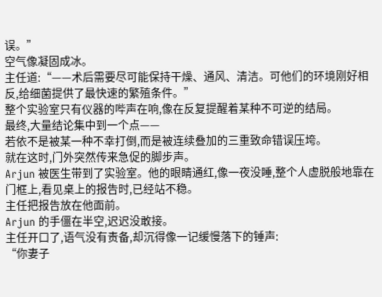误。”
空气像凝固成冰。
主任道:“——术后需要尽可能保持干燥、通风、清洁。可他们的环境刚好相反,给细菌提供了最快速的繁殖条件。”
整个实验室只有仪器的哔声在响,像在反复提醒着某种不可逆的结局。
最终,大量结论集中到一个点——
若依不是被某一种不幸打倒,而是被连续叠加的三重致命错误压垮。
就在这时,门外突然传来急促的脚步声。
Arjun 被医生带到了实验室。他的眼睛通红,像一夜没睡,整个人虚脱般地靠在门框上,看见桌上的报告时,已经站不稳。
主任把报告放在他面前。
Arjun 的手僵在半空,迟迟没敢接。
主任开口了,语气没有责备,却沉得像一记缓慢落下的锤声:
“你妻子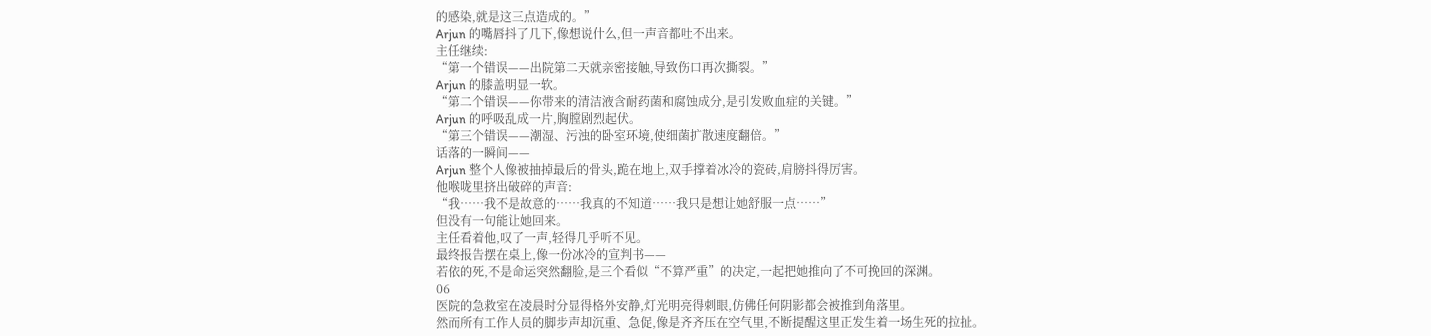的感染,就是这三点造成的。”
Arjun 的嘴唇抖了几下,像想说什么,但一声音都吐不出来。
主任继续:
“第一个错误——出院第二天就亲密接触,导致伤口再次撕裂。”
Arjun 的膝盖明显一软。
“第二个错误——你带来的清洁液含耐药菌和腐蚀成分,是引发败血症的关键。”
Arjun 的呼吸乱成一片,胸膛剧烈起伏。
“第三个错误——潮湿、污浊的卧室环境,使细菌扩散速度翻倍。”
话落的一瞬间——
Arjun 整个人像被抽掉最后的骨头,跪在地上,双手撑着冰冷的瓷砖,肩膀抖得厉害。
他喉咙里挤出破碎的声音:
“我……我不是故意的……我真的不知道……我只是想让她舒服一点……”
但没有一句能让她回来。
主任看着他,叹了一声,轻得几乎听不见。
最终报告摆在桌上,像一份冰冷的宣判书——
若依的死,不是命运突然翻脸,是三个看似“不算严重”的决定,一起把她推向了不可挽回的深渊。
06
医院的急救室在凌晨时分显得格外安静,灯光明亮得刺眼,仿佛任何阴影都会被推到角落里。
然而所有工作人员的脚步声却沉重、急促,像是齐齐压在空气里,不断提醒这里正发生着一场生死的拉扯。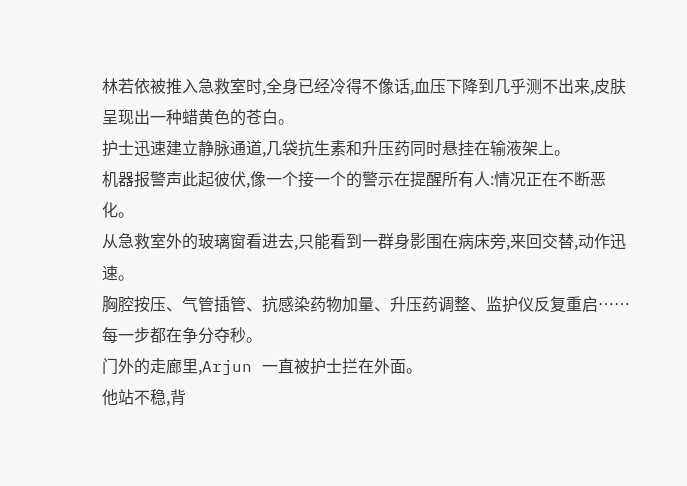林若依被推入急救室时,全身已经冷得不像话,血压下降到几乎测不出来,皮肤呈现出一种蜡黄色的苍白。
护士迅速建立静脉通道,几袋抗生素和升压药同时悬挂在输液架上。
机器报警声此起彼伏,像一个接一个的警示在提醒所有人:情况正在不断恶化。
从急救室外的玻璃窗看进去,只能看到一群身影围在病床旁,来回交替,动作迅速。
胸腔按压、气管插管、抗感染药物加量、升压药调整、监护仪反复重启……每一步都在争分夺秒。
门外的走廊里,Arjun 一直被护士拦在外面。
他站不稳,背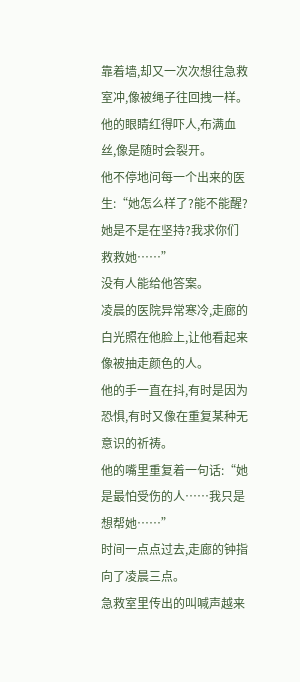靠着墙,却又一次次想往急救室冲,像被绳子往回拽一样。
他的眼睛红得吓人,布满血丝,像是随时会裂开。
他不停地问每一个出来的医生:“她怎么样了?能不能醒?她是不是在坚持?我求你们救救她……”
没有人能给他答案。
凌晨的医院异常寒冷,走廊的白光照在他脸上,让他看起来像被抽走颜色的人。
他的手一直在抖,有时是因为恐惧,有时又像在重复某种无意识的祈祷。
他的嘴里重复着一句话:“她是最怕受伤的人……我只是想帮她……”
时间一点点过去,走廊的钟指向了凌晨三点。
急救室里传出的叫喊声越来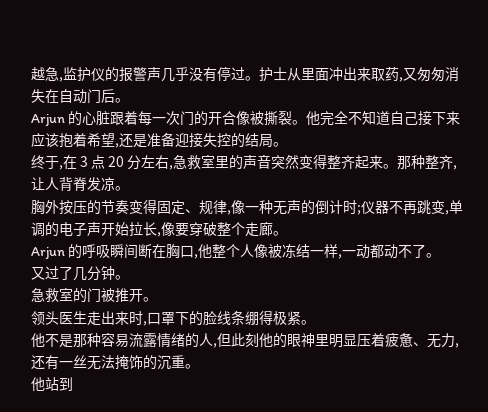越急,监护仪的报警声几乎没有停过。护士从里面冲出来取药,又匆匆消失在自动门后。
Arjun 的心脏跟着每一次门的开合像被撕裂。他完全不知道自己接下来应该抱着希望,还是准备迎接失控的结局。
终于,在 3 点 20 分左右,急救室里的声音突然变得整齐起来。那种整齐,让人背脊发凉。
胸外按压的节奏变得固定、规律,像一种无声的倒计时;仪器不再跳变,单调的电子声开始拉长,像要穿破整个走廊。
Arjun 的呼吸瞬间断在胸口,他整个人像被冻结一样,一动都动不了。
又过了几分钟。
急救室的门被推开。
领头医生走出来时,口罩下的脸线条绷得极紧。
他不是那种容易流露情绪的人,但此刻他的眼神里明显压着疲惫、无力,还有一丝无法掩饰的沉重。
他站到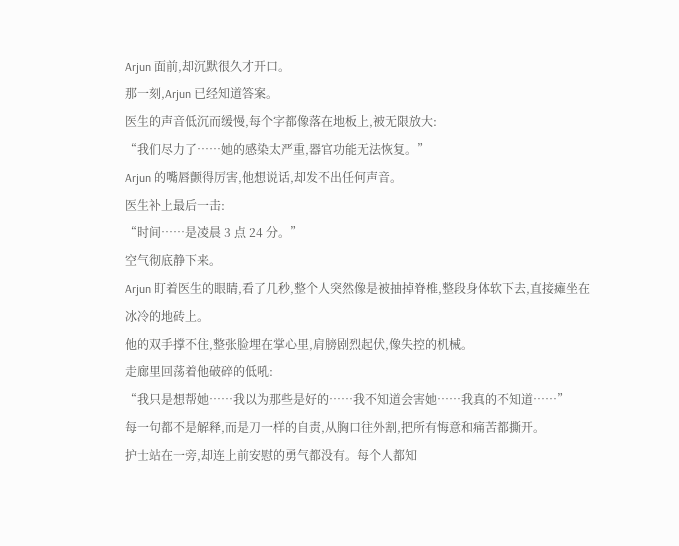Arjun 面前,却沉默很久才开口。
那一刻,Arjun 已经知道答案。
医生的声音低沉而缓慢,每个字都像落在地板上,被无限放大:
“我们尽力了……她的感染太严重,器官功能无法恢复。”
Arjun 的嘴唇颤得厉害,他想说话,却发不出任何声音。
医生补上最后一击:
“时间……是凌晨 3 点 24 分。”
空气彻底静下来。
Arjun 盯着医生的眼睛,看了几秒,整个人突然像是被抽掉脊椎,整段身体软下去,直接瘫坐在冰冷的地砖上。
他的双手撑不住,整张脸埋在掌心里,肩膀剧烈起伏,像失控的机械。
走廊里回荡着他破碎的低吼:
“我只是想帮她……我以为那些是好的……我不知道会害她……我真的不知道……”
每一句都不是解释,而是刀一样的自责,从胸口往外割,把所有悔意和痛苦都撕开。
护士站在一旁,却连上前安慰的勇气都没有。每个人都知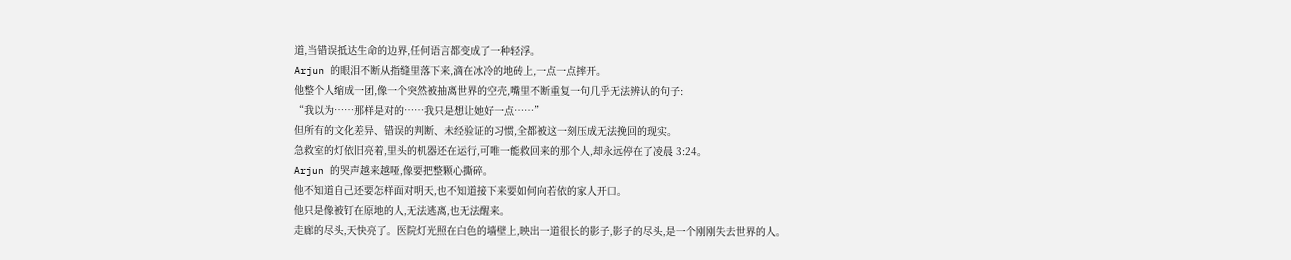道,当错误抵达生命的边界,任何语言都变成了一种轻浮。
Arjun 的眼泪不断从指缝里落下来,滴在冰冷的地砖上,一点一点摔开。
他整个人缩成一团,像一个突然被抽离世界的空壳,嘴里不断重复一句几乎无法辨认的句子:
“我以为……那样是对的……我只是想让她好一点……”
但所有的文化差异、错误的判断、未经验证的习惯,全都被这一刻压成无法挽回的现实。
急救室的灯依旧亮着,里头的机器还在运行,可唯一能救回来的那个人,却永远停在了凌晨 3:24。
Arjun 的哭声越来越哑,像要把整颗心撕碎。
他不知道自己还要怎样面对明天,也不知道接下来要如何向若依的家人开口。
他只是像被钉在原地的人,无法逃离,也无法醒来。
走廊的尽头,天快亮了。医院灯光照在白色的墙壁上,映出一道很长的影子,影子的尽头,是一个刚刚失去世界的人。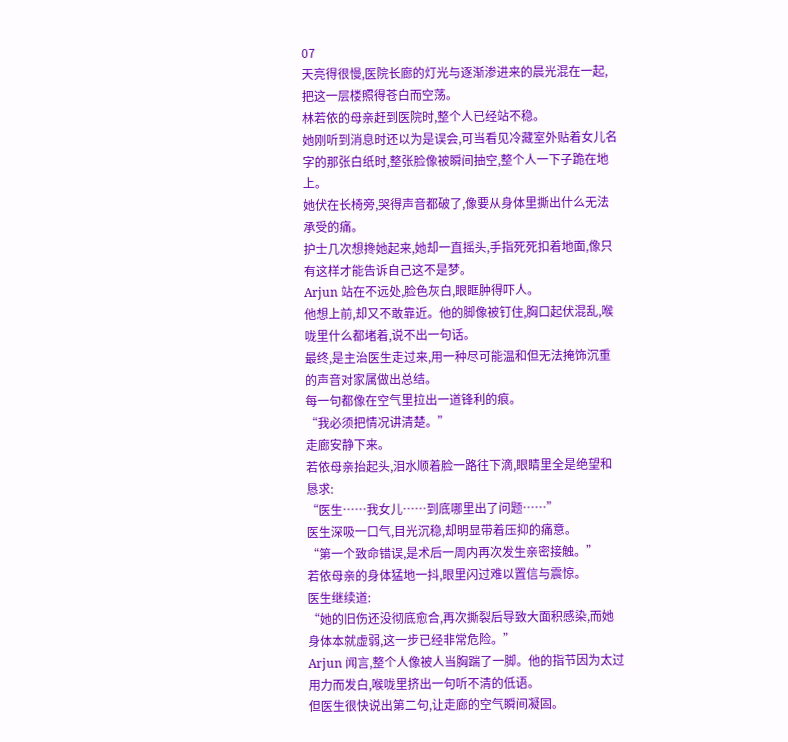07
天亮得很慢,医院长廊的灯光与逐渐渗进来的晨光混在一起,把这一层楼照得苍白而空荡。
林若依的母亲赶到医院时,整个人已经站不稳。
她刚听到消息时还以为是误会,可当看见冷藏室外贴着女儿名字的那张白纸时,整张脸像被瞬间抽空,整个人一下子跪在地上。
她伏在长椅旁,哭得声音都破了,像要从身体里撕出什么无法承受的痛。
护士几次想搀她起来,她却一直摇头,手指死死扣着地面,像只有这样才能告诉自己这不是梦。
Arjun 站在不远处,脸色灰白,眼眶肿得吓人。
他想上前,却又不敢靠近。他的脚像被钉住,胸口起伏混乱,喉咙里什么都堵着,说不出一句话。
最终,是主治医生走过来,用一种尽可能温和但无法掩饰沉重的声音对家属做出总结。
每一句都像在空气里拉出一道锋利的痕。
“我必须把情况讲清楚。”
走廊安静下来。
若依母亲抬起头,泪水顺着脸一路往下滴,眼睛里全是绝望和恳求:
“医生……我女儿……到底哪里出了问题……”
医生深吸一口气,目光沉稳,却明显带着压抑的痛意。
“第一个致命错误,是术后一周内再次发生亲密接触。”
若依母亲的身体猛地一抖,眼里闪过难以置信与震惊。
医生继续道:
“她的旧伤还没彻底愈合,再次撕裂后导致大面积感染,而她身体本就虚弱,这一步已经非常危险。”
Arjun 闻言,整个人像被人当胸踹了一脚。他的指节因为太过用力而发白,喉咙里挤出一句听不清的低语。
但医生很快说出第二句,让走廊的空气瞬间凝固。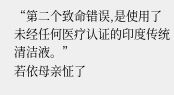“第二个致命错误,是使用了未经任何医疗认证的印度传统清洁液。”
若依母亲怔了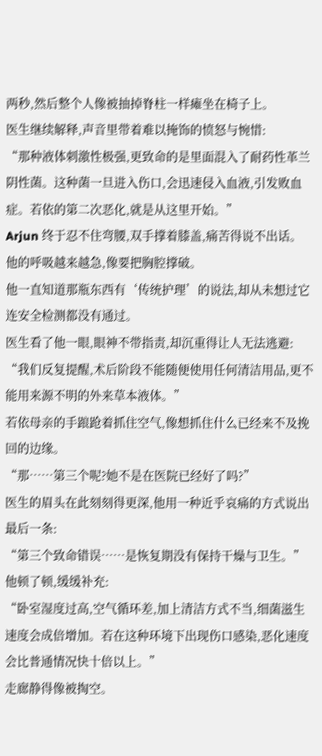两秒,然后整个人像被抽掉脊柱一样瘫坐在椅子上。
医生继续解释,声音里带着难以掩饰的愤怒与惋惜:
“那种液体刺激性极强,更致命的是里面混入了耐药性革兰阴性菌。这种菌一旦进入伤口,会迅速侵入血液,引发败血症。若依的第二次恶化,就是从这里开始。”
Arjun 终于忍不住弯腰,双手撑着膝盖,痛苦得说不出话。
他的呼吸越来越急,像要把胸腔撑破。
他一直知道那瓶东西有‘传统护理’的说法,却从未想过它连安全检测都没有通过。
医生看了他一眼,眼神不带指责,却沉重得让人无法逃避:
“我们反复提醒,术后阶段不能随便使用任何清洁用品,更不能用来源不明的外来草本液体。”
若依母亲的手踉跄着抓住空气,像想抓住什么已经来不及挽回的边缘。
“那……第三个呢?她不是在医院已经好了吗?”
医生的眉头在此刻刻得更深,他用一种近乎哀痛的方式说出最后一条:
“第三个致命错误……是恢复期没有保持干燥与卫生。”
他顿了顿,缓缓补充:
“卧室湿度过高,空气循环差,加上清洁方式不当,细菌滋生速度会成倍增加。若在这种环境下出现伤口感染,恶化速度会比普通情况快十倍以上。”
走廊静得像被掏空。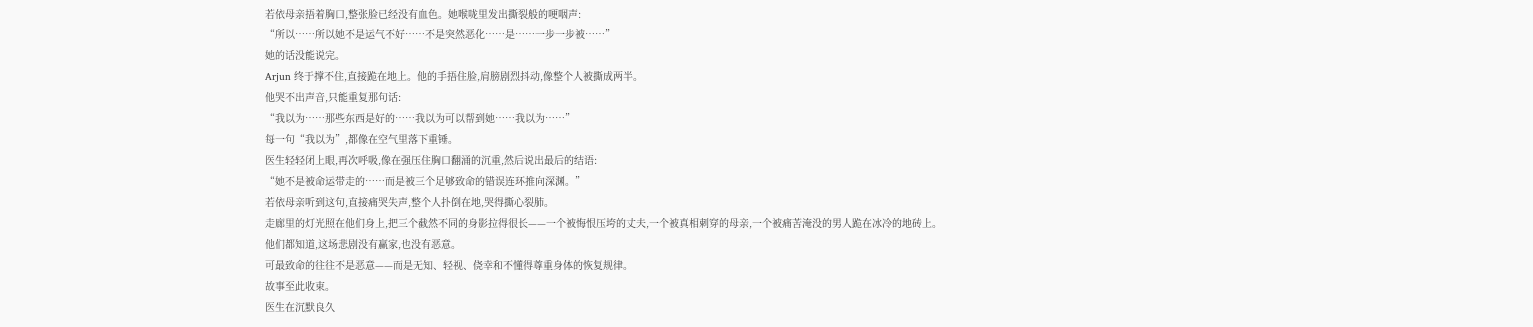若依母亲捂着胸口,整张脸已经没有血色。她喉咙里发出撕裂般的哽咽声:
“所以……所以她不是运气不好……不是突然恶化……是……一步一步被……”
她的话没能说完。
Arjun 终于撑不住,直接跪在地上。他的手捂住脸,肩膀剧烈抖动,像整个人被撕成两半。
他哭不出声音,只能重复那句话:
“我以为……那些东西是好的……我以为可以帮到她……我以为……”
每一句“我以为”,都像在空气里落下重锤。
医生轻轻闭上眼,再次呼吸,像在强压住胸口翻涌的沉重,然后说出最后的结语:
“她不是被命运带走的……而是被三个足够致命的错误连环推向深渊。”
若依母亲听到这句,直接痛哭失声,整个人扑倒在地,哭得撕心裂肺。
走廊里的灯光照在他们身上,把三个截然不同的身影拉得很长——一个被悔恨压垮的丈夫,一个被真相刺穿的母亲,一个被痛苦淹没的男人跪在冰冷的地砖上。
他们都知道,这场悲剧没有赢家,也没有恶意。
可最致命的往往不是恶意——而是无知、轻视、侥幸和不懂得尊重身体的恢复规律。
故事至此收束。
医生在沉默良久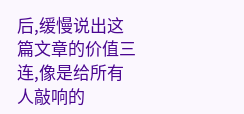后,缓慢说出这篇文章的价值三连,像是给所有人敲响的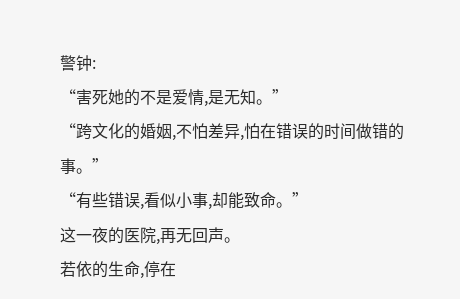警钟:
“害死她的不是爱情,是无知。”
“跨文化的婚姻,不怕差异,怕在错误的时间做错的事。”
“有些错误,看似小事,却能致命。”
这一夜的医院,再无回声。
若依的生命,停在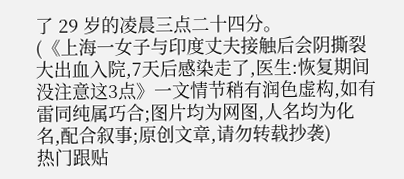了 29 岁的凌晨三点二十四分。
(《上海一女子与印度丈夫接触后会阴撕裂大出血入院,7天后感染走了,医生:恢复期间没注意这3点》一文情节稍有润色虚构,如有雷同纯属巧合;图片均为网图,人名均为化名,配合叙事;原创文章,请勿转载抄袭)
热门跟贴